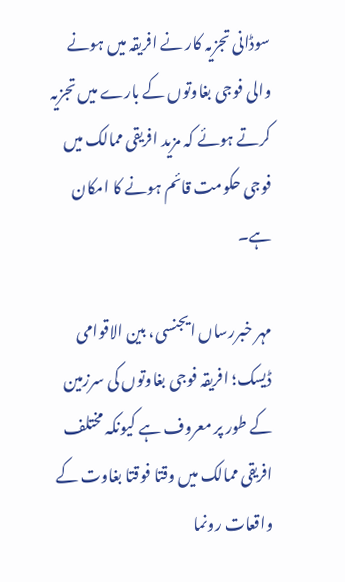سوڈانی تجزیہ کار نے افریقہ میں ہونے والی فوجی بغاوتوں کے بارے میں تجزیہ کرتے ہوئے کہ مزید افریقی ممالک میں فوجی حکومت قائم ہونے کا امکان ہے۔

مہر خبررساں ایجنسی، بین الاقوامی ڈیسک؛ افریقہ فوجی بغاوتوں کی سرزمین کے طور پر معروف ہے کیونکہ مختلف افریقی ممالک میں وقتا فوقتا بغاوت کے واقعات رونما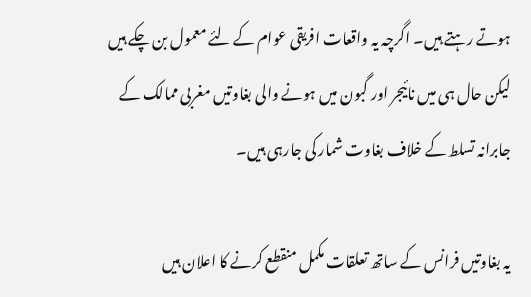ہوتے رہتے ہیں۔ اگرچہ یہ واقعات افریقی عوام کے لئے معمول بن چکے ہیں لیکن حال ہی میں نائیجر اور گبون میں ہونے والی بغاوتیں مغربی ممالک کے جابرانہ تسلط کے خلاف بغاوت شمار کی جارہی ہیں۔

یہ بغاوتیں فرانس کے ساتھ تعلقات مکمل منقطع کرنے کا اعلان ہیں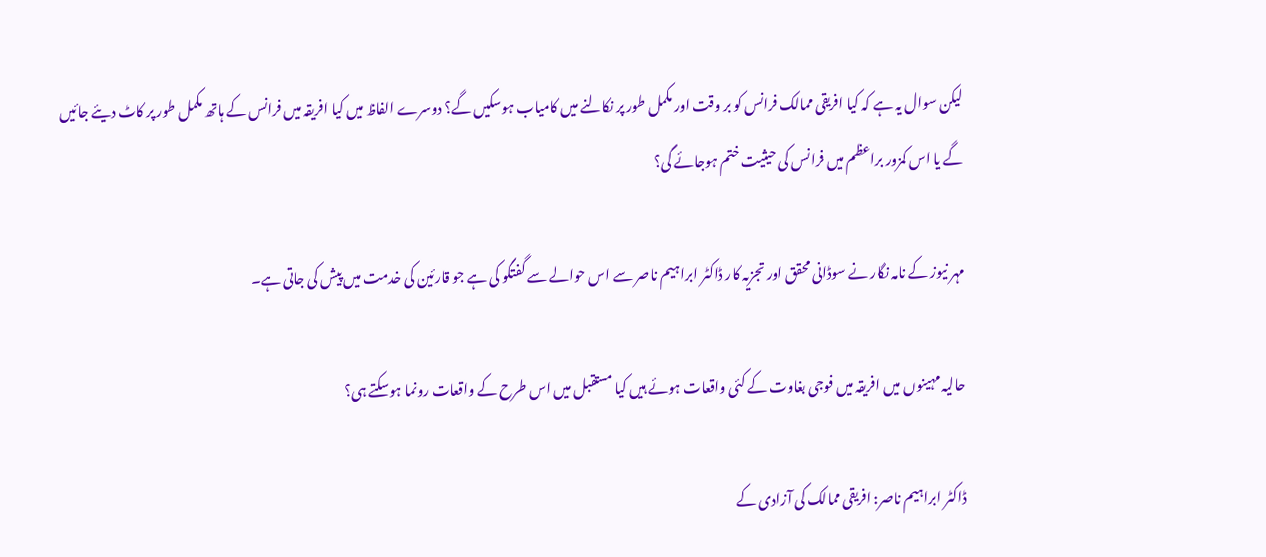لیکن سوال یہ ہے کہ کیا افریقی ممالک فرانس کو بر وقت اور مکمل طور پر نکالنے میں کامیاب ہوسکیں گے؟ دوسرے الفاظ میں کیا افریقہ میں فرانس کے ہاتھ مکمل طور پر کاٹ دیئے جائیں گے یا اس کمزور براعظم میں فرانس کی حیثیت ختم ہوجائے گی؟

مہر نیوز کے نامہ نگار نے سوڈانی محقق اور تجزیہ کار ڈاکٹر ابراہیم ناصر سے اس حوالے سے گفتگو کی ہے جو قارئین کی خدمت میں پیش کی جاتی ہے۔

حالیہ مہینوں میں افریقہ میں فوجی بغاوت کے کئی واقعات ہوئے ہیں کیا مستقبل میں اس طرح کے واقعات رونما ہوسکتے ہی؟

ڈاکٹر ابراہیم ناصر: افریقی ممالک کی آزادی کے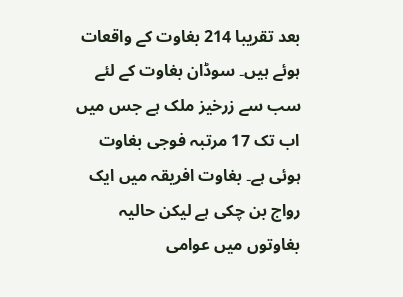بعد تقریبا 214 بغاوت کے واقعات ہوئے ہیں۔ سوڈان بغاوت کے لئے سب سے زرخیز ملک ہے جس میں اب تک 17 مرتبہ فوجی بغاوت ہوئی ہے۔ بغاوت افریقہ میں ایک رواج بن چکی ہے لیکن حالیہ بغاوتوں میں عوامی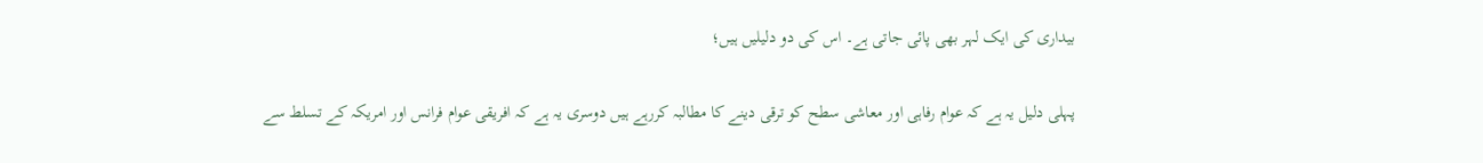بیداری کی ایک لہر بھی پائی جاتی ہے۔ اس کی دو دلیلیں ہیں؛

پہلی دلیل یہ ہے کہ عوام رفاہی اور معاشی سطح کو ترقی دینے کا مطالبہ کررہے ہیں دوسری یہ ہے کہ افریقی عوام فرانس اور امریکہ کے تسلط سے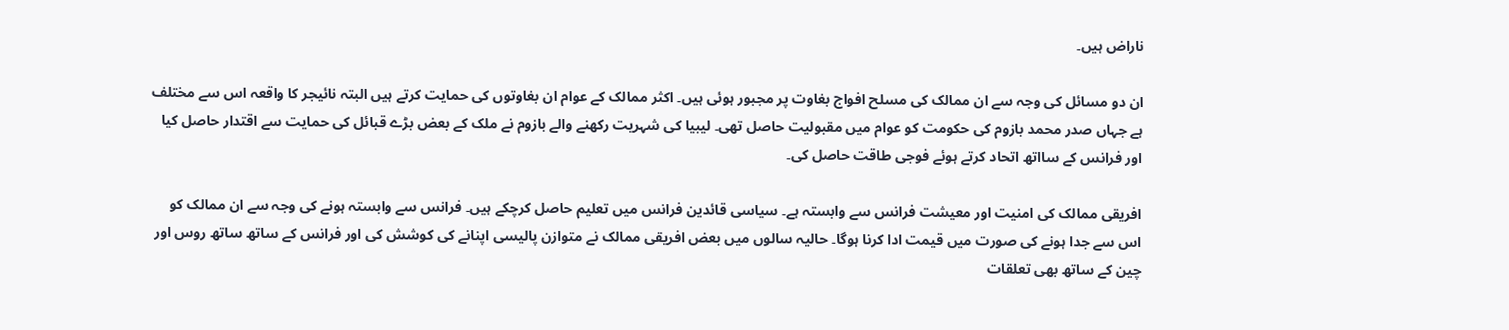ناراض ہیں۔

ان دو مسائل کی وجہ سے ان ممالک کی مسلح افواج بغاوت پر مجبور ہوئی ہیں۔ اکثر ممالک کے عوام ان بغاوتوں کی حمایت کرتے ہیں البتہ نائیجر کا واقعہ اس سے مختلف ہے جہاں صدر محمد بازوم کی حکومت کو عوام میں مقبولیت حاصل تھی۔ لیبیا کی شہریت رکھنے والے بازوم نے ملک کے بعض بڑے قبائل کی حمایت سے اقتدار حاصل کیا اور فرانس کے سااتھ اتحاد کرتے ہوئے فوجی طاقت حاصل کی۔

افریقی ممالک کی امنیت اور معیشت فرانس سے وابستہ ہے۔ سیاسی قائدین فرانس میں تعلیم حاصل کرچکے ہیں۔ فرانس سے وابستہ ہونے کی وجہ سے ان ممالک کو اس سے جدا ہونے کی صورت میں قیمت ادا کرنا ہوگا۔ حالیہ سالوں میں بعض افریقی ممالک نے متوازن پالیسی اپنانے کی کوشش کی اور فرانس کے ساتھ ساتھ روس اور چین کے ساتھ بھی تعلقات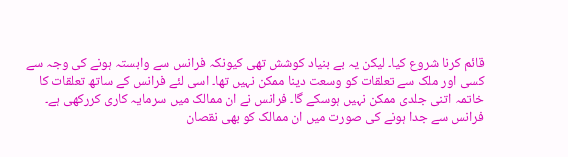قائم کرنا شروع کیا۔ لیکن یہ بے بنیاد کوشش تھی کیونکہ فرانس سے وابستہ ہونے کی وجہ سے کسی اور ملک سے تعلقات کو وسعت دینا ممکن نہیں تھا۔ اسی لئے فرانس کے ساتھ تعلقات کا خاتمہ اتنی جلدی ممکن نہیں ہوسکے گا۔ فرانس نے ان ممالک میں سرمایہ کاری کررکھی ہے۔ فرانس سے جدا ہونے کی صورت میں ان ممالک کو بھی نقصان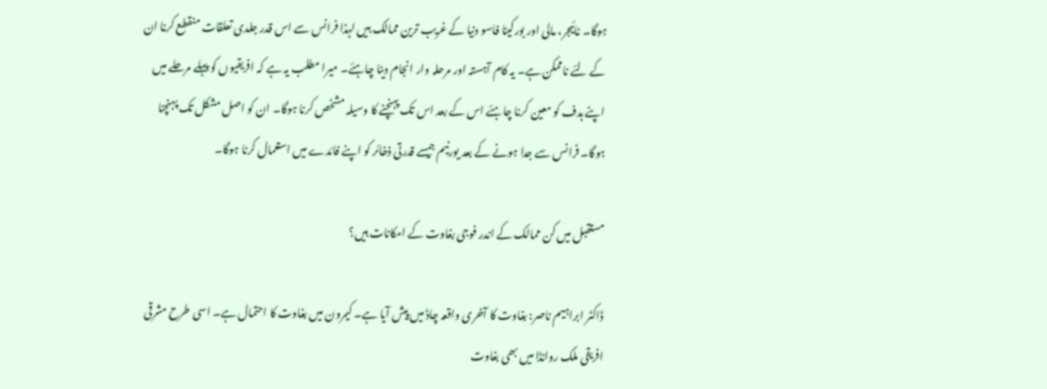ہوگا۔ نائیجر، مالی اور بورکینا فاسو دنیا کے غریب ترین ممالک ہیں لہذا فرانس سے اس قدر جلدی تعلقات منقطع کرنا ان کے لئے ناممکن ہے۔ یہ کام آہستہ اور مرحلہ وار انجام دینا چاہئے۔ میرا مطلب یہ ہے کہ افریقیوں کو پہلے مرحلے میں اپنے ہدف کو معین کرنا چاہئے اس کے بعد اس تک پہنچنے کا وسیلہ مشخص کرنا ہوگا۔ ان کو اصل مشکل تک پہنچنا ہوگا۔ فرانس سے جدا ہونے کے بعد یورنیم جیسے قدرتی ذخائر کو اپنے فائدے میں استعمال کرنا ہوگا۔

مستقبل میں کن ممالک کے اندر فوجی بغاوت کے امکانات ہیں؟

ڈاکٹر ابراہیم ناصر: بغاوت کا آخری واقعہ چاڈ میں پیش آیا ہے۔ کیمرون میں بغاوت کا احتمال ہے۔ اسی طرح مشرقی افریقی ملک روانڈا میں بھی بغاوت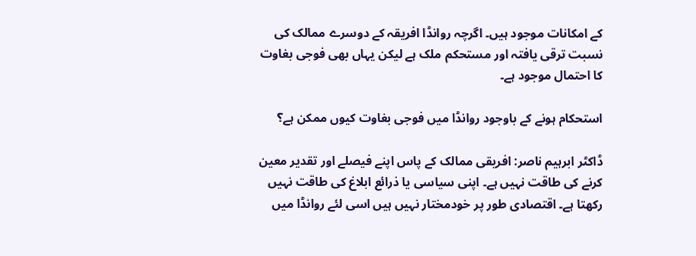کے امکانات موجود ہیں۔ اگرچہ روانڈا افریقہ کے دوسرے ممالک کی نسبت ترقی یافتہ اور مستحکم ملک ہے لیکن یہاں بھی فوجی بغاوت کا احتمال موجود ہے۔

استحکام ہونے کے باوجود روانڈا میں فوجی بغاوت کیوں ممکن ہے؟

ڈاکٹر ابرہیم ناصر: افریقی ممالک کے پاس اپنے فیصلے اور تقدیر معین کرنے کی طاقت نہیں ہے۔ اپنی سیاسی یا ذرائع ابلاغ کی طاقت نہیں رکھتا ہے۔ اقتصادی طور پر خودمختار نہیں ہیں اسی لئے روانڈا میں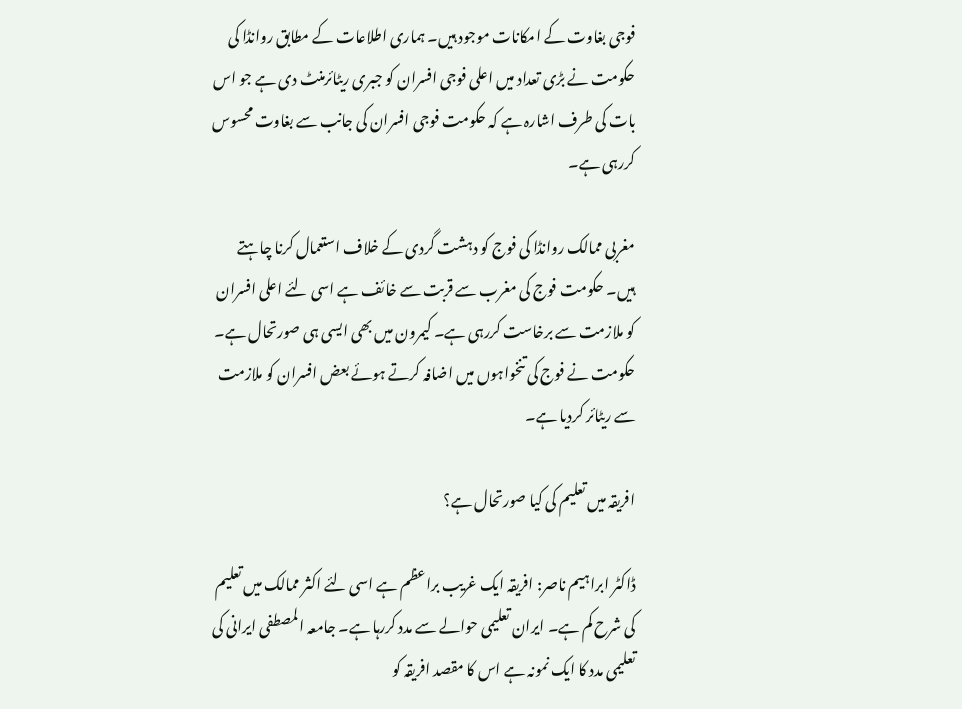فوجی بغاوت کے امکانات موجود ہیں۔ ہماری اطلاعات کے مطابق روانڈا کی حکومت نے بڑی تعداد میں اعلی فوجی افسران کو جبری ریٹائرمنٹ دی ہے جو اس بات کی طرف اشارہ ہے کہ حکومت فوجی افسران کی جانب سے بغاوت محسوس کررہی ہے۔

مغربی ممالک روانڈا کی فوج کو دہشت گردی کے خلاف استعمال کرنا چاہتے ہیں۔ حکومت فوج کی مغرب سے قربت سے خائف ہے اسی لئے اعلی افسران کو ملازمت سے برخاست کررہی ہے۔ کیمرون میں بھی ایسی ہی صورتحال ہے۔ حکومت نے فوج کی تنخواہوں میں اضافہ کرتے ہوئے بعض افسران کو ملازمت سے ریٹائر کردیا ہے۔

افریقہ میں تعلیم کی کیا صورتحال ہے؟

ڈاکٹر ابراہیم ناصر: افریقہ ایک غریب براعظم ہے اسی لئے اکثر ممالک میں تعلیم کی شرح کم ہے۔ ایران تعلیمی حوالے سے مدد کررہا ہے۔ جامعہ المصطفی ایرانی کی تعلیمی مدد کا ایک نمونہ ہے اس کا مقصد افریقہ کو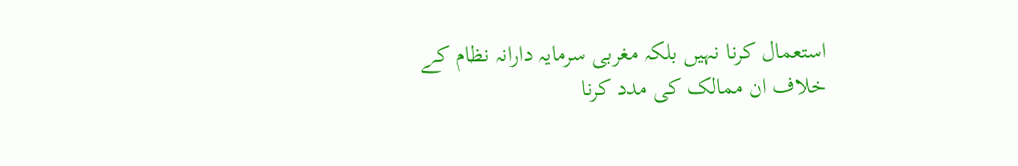استعمال کرنا نہیں بلکہ مغربی سرمایہ دارانہ نظام کے خلاف ان ممالک کی مدد کرنا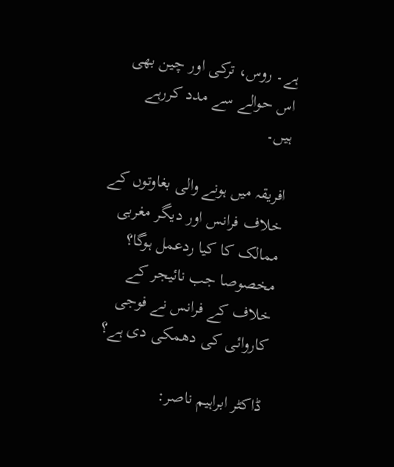ہے۔ روس، ترکی اور چین بھی اس حوالے سے مدد کررہے ہیں۔

افریقہ میں ہونے والی بغاوتوں کے خلاف فرانس اور دیگر مغربی ممالک کا کیا ردعمل ہوگا؟ مخصوصا جب نائیجر کے خلاف کے فرانس نے فوجی کاروائی کی دھمکی دی ہے؟

ڈاکٹر ابراہیم ناصر: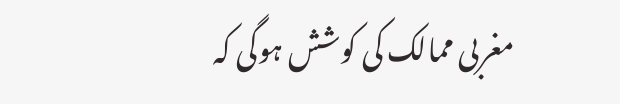مغربی ممالک کی کوشش ہوگی کہ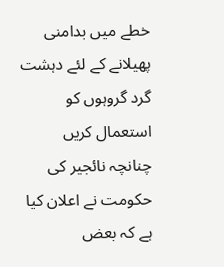خطے میں بدامنی پھیلانے کے لئے دہشت گرد گروہوں کو استعمال کریں چنانچہ نائجیر کی حکومت نے اعلان کیا ہے کہ بعض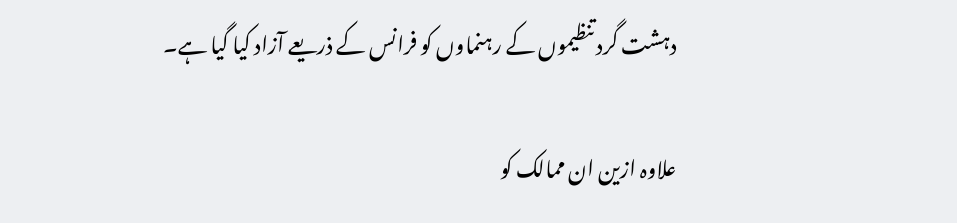دہشت گرد تنظیموں کے رہنماوں کو فرانس کے ذریعے آزاد کیا گیا ہے۔

علاوہ ازین ان ممالک کو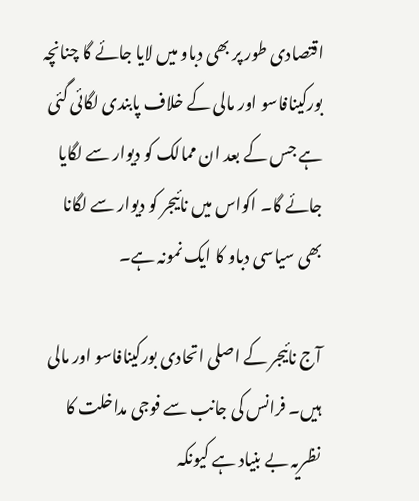اقتصادی طور پر بھی دباو میں لایا جائے گا چنانچہ بورکینافاسو اور مالی کے خلاف پابندی لگائی گئی ہے جس کے بعد ان ممالک کو دیوار سے لگایا جائے گا۔ اکواس میں نائیجر کو دیوار سے لگانا بھی سیاسی دباو کا ایک نمونہ ہے۔

آج نائیجر کے اصلی اتحادی بورکینافاسو اور مالی ہیں۔ فرانس کی جانب سے فوجی مداخلت کا نظریہ بے بنیاد ہے کیونکہ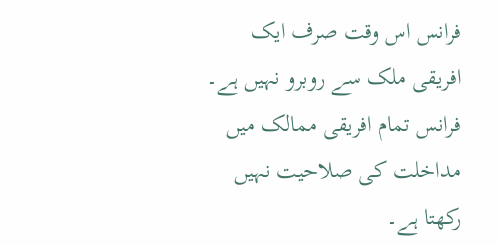فرانس اس وقت صرف ایک افریقی ملک سے روبرو نہیں ہے۔ فرانس تمام افریقی ممالک میں مداخلت کی صلاحیت نہیں رکھتا ہے۔